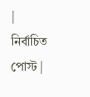| নির্বাচিত পোস্ট |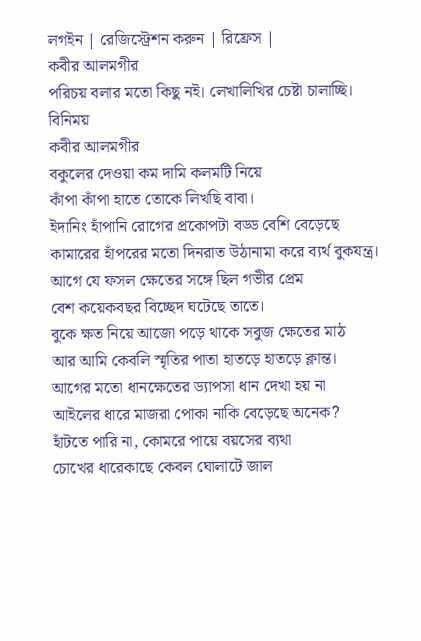লগইন | রেজিস্ট্রেশন করুন | রিফ্রেস |
কবীর আলমগীর
পরিচয় বলার মতো কিছু নই। লেখালিখির চেষ্টা চালাচ্ছি।
বিনিময়
কবীর আলমগীর
বকুলের দেওয়া কম দামি কলমটি নিয়ে
কাঁপা কাঁপা হাতে তোকে লিখছি বাবা।
ইদানিং হাঁপানি রোগের প্রকোপটা বড্ড বেশি বেড়েছে
কামারের হাঁপরের মতো দিনরাত উঠানামা করে ব্যর্থ বুকযন্ত্র।
আগে যে ফসল ক্ষেতের সঙ্গে ছিল গভীর প্রেম
বেশ কয়েকবছর বিচ্ছেদ ঘটেছে তাতে।
বুকে ক্ষত নিয়ে আজো পড়ে থাকে সবুজ ক্ষেতের মাঠ
আর আমি কেবলি স্মৃতির পাতা হাতড়ে হাতড়ে ক্লান্ত।
আগের মতো ধানক্ষেতের ড্যাপসা ধান দেখা হয় না
আইলের ধারে মাজরা পোকা নাকি বেড়েছে অনেক?
হাঁটতে পারি না, কোমরে পায়ে বয়সের ব্যথা
চোখের ধারেকাছে কেবল ঘোলাটে জাল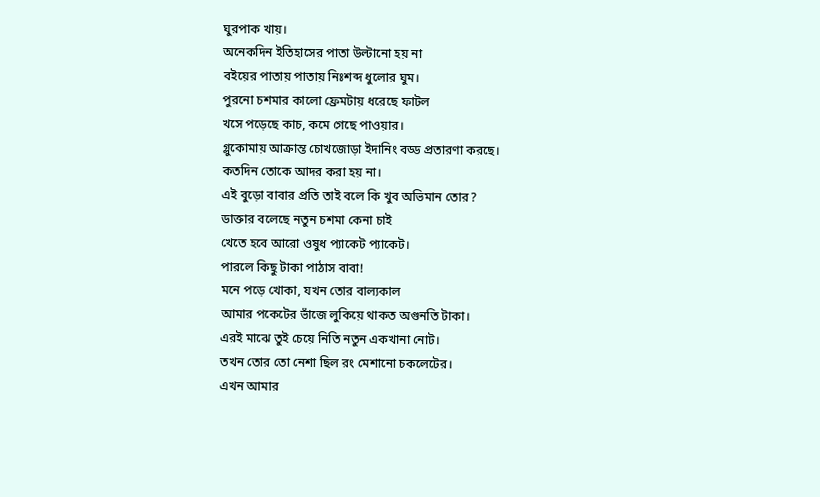ঘুরপাক খায়।
অনেকদিন ইতিহাসের পাতা উল্টানো হয় না
বইয়ের পাতায় পাতায় নিঃশব্দ ধুলোর ঘুম।
পুরনো চশমার কালো ফ্রেমটায় ধরেছে ফাটল
খসে পড়েছে কাচ, কমে গেছে পাওয়ার।
গ্লুকোমায় আক্রান্ত চোখজোড়া ইদানিং বড্ড প্রতারণা করছে।
কতদিন তোকে আদর করা হয় না।
এই বুড়ো বাবার প্রতি তাই বলে কি খুব অভিমান তোর?
ডাক্তার বলেছে নতুন চশমা কেনা চাই
খেতে হবে আরো ওষুধ প্যাকেট প্যাকেট।
পারলে কিছু টাকা পাঠাস বাবা!
মনে পড়ে খোকা, যখন তোর বাল্যকাল
আমার পকেটের ভাঁজে লুকিয়ে থাকত অগুনতি টাকা।
এরই মাঝে তুই চেয়ে নিতি নতুন একখানা নোট।
তখন তোর তো নেশা ছিল রং মেশানো চকলেটের।
এখন আমার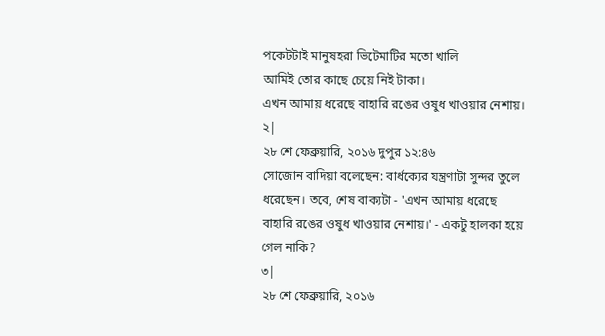পকেটটাই মানুষহরা ভিটেমাটির মতো খালি
আমিই তোর কাছে চেয়ে নিই টাকা।
এখন আমায় ধরেছে বাহারি রঙের ওষুধ খাওয়ার নেশায়।
২|
২৮ শে ফেব্রুয়ারি, ২০১৬ দুপুর ১২:৪৬
সোজোন বাদিয়া বলেছেন: বার্ধক্যের যন্ত্রণাটা সুন্দর তুলে ধরেছেন। তবে, শেষ বাক্যটা - 'এখন আমায় ধরেছে
বাহারি রঙের ওষুধ খাওয়ার নেশায়।' - একটু হালকা হয়ে গেল নাকি?
৩|
২৮ শে ফেব্রুয়ারি, ২০১৬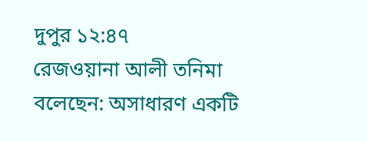দুপুর ১২:৪৭
রেজওয়ানা আলী তনিমা বলেছেন: অসাধারণ একটি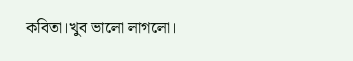কবিতা।খুব ভালো লাগলো।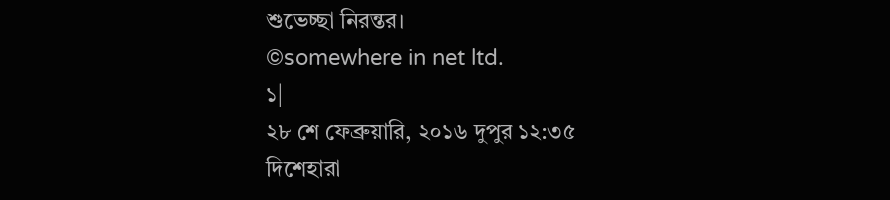শুভেচ্ছা নিরন্তর।
©somewhere in net ltd.
১|
২৮ শে ফেব্রুয়ারি, ২০১৬ দুপুর ১২:৩৫
দিশেহারা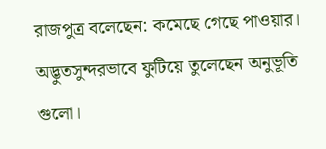রাজপুত্র বলেছেন: কমেছে গেছে পাওয়ার।
অদ্ভুতসুন্দরভাবে ফুটিয়ে তুলেছেন অনুভূতি গুলো।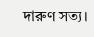দারুণ সত্য।